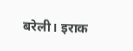बरेली। इराक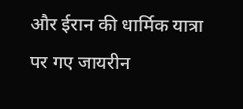और ईरान की धार्मिक यात्रा पर गए जायरीन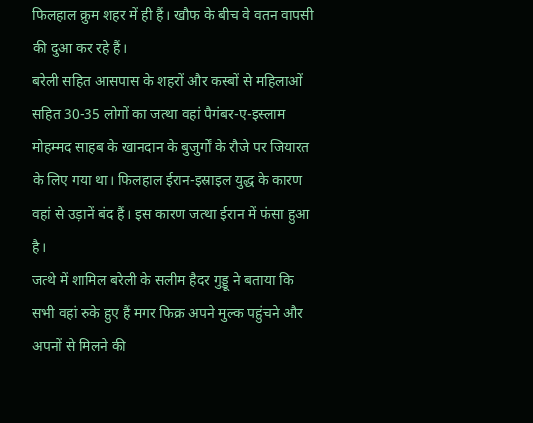फिलहाल क्रुम शहर में ही हैं। खौफ के बीच वे वतन वापसी की दुआ कर रहे हैं।
बरेली सहित आसपास के शहरों और कस्बों से महिलाओं सहित 30-35 लोगों का जत्था वहां पैगंबर-ए-इस्लाम मोहम्मद साहब के खानदान के बुजुर्गों के रौजे पर जियारत के लिए गया था। फिलहाल ईरान-इस्राइल युद्ध के कारण वहां से उड़ानें बंद हैं। इस कारण जत्था ईरान में फंसा हुआ है।
जत्थे में शामिल बरेली के सलीम हैदर गुड्डू ने बताया कि सभी वहां रुके हुए हैं मगर फिक्र अपने मुल्क पहुंचने और अपनों से मिलने की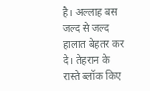है। अल्लाह बस जल्द से जल्द हालात बेहतर कर दे। तेहरान के रास्ते ब्लॉक किए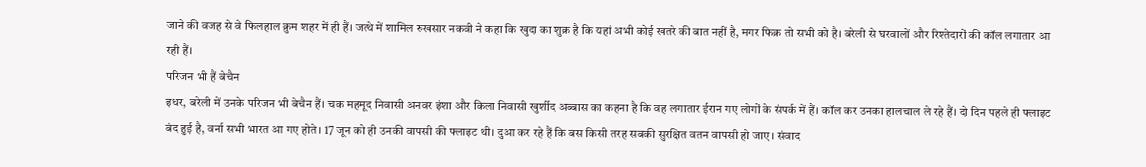जाने की वजह से वे फिलहाल क्रुम शहर में ही हैं। जत्थे में शामिल रुखसार नकवी ने कहा कि खुदा का शुक्र है कि यहां अभी कोई खतरे की बात नहीं है, मगर फिक्र तो सभी को है। बरेली से घरवालों और रिश्तेदारों की कॉल लगातार आ रही हैं।
परिजन भी हैं बेचैन
इधर, बरेली में उनके परिजन भी बेचैन हैं। चक महमूद निवासी अनवर इंशा और किला निवासी खुर्शीद अब्बास का कहना है कि वह लगातार ईरान गए लोगों के संपर्क में हैं। कॉल कर उनका हालचाल ले रहे हैं। दो दिन पहले ही फ्लाइट बंद हुई है, वर्ना सभी भारत आ गए होते। 17 जून को ही उनकी वापसी की फ्लाइट थी। दुआ कर रहे हैं कि बस किसी तरह सबकी सुरक्षित वतन वापसी हो जाए। संवाद